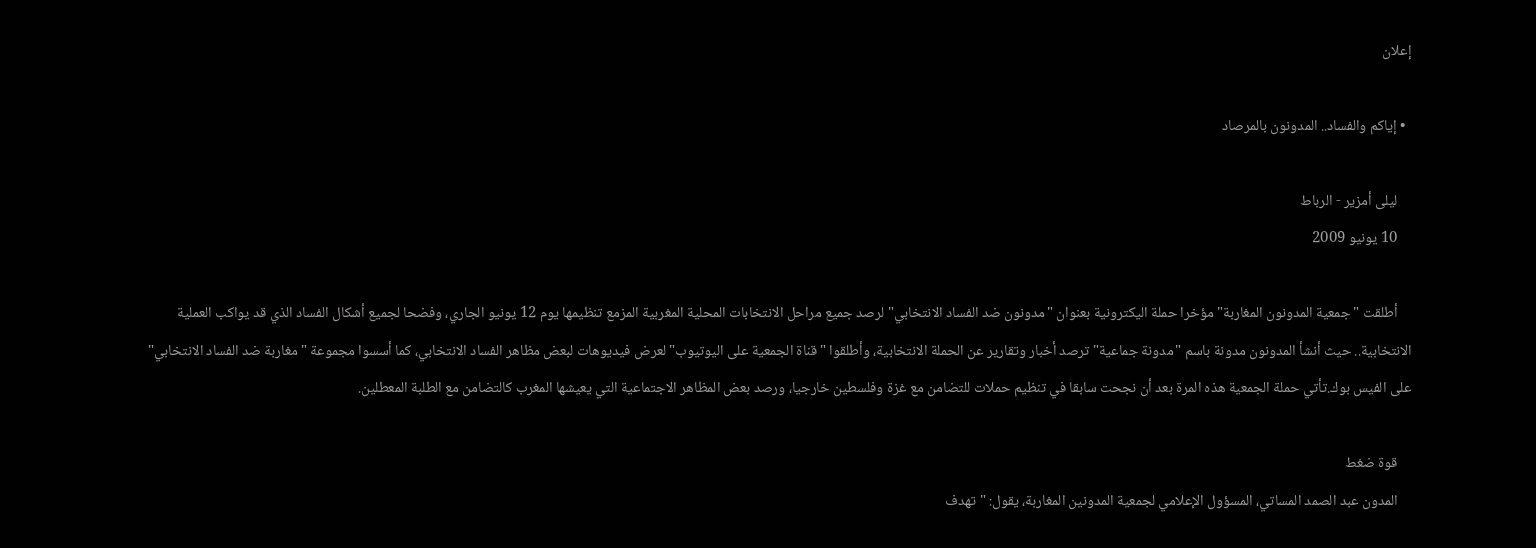إعلان

  • إياكم والفساد.. المدونون بالمرصاد

    ليلى أمزير - الرباط
    10 يونيو 2009

    أطلقت "جمعية المدونون المغاربة" مؤخرا حملة اليكترونية بعنوان "مدونون ضد الفساد الانتخابي" لرصد جميع مراحل الانتخابات المحلية المغربية المزمع تنظيمها يوم 12 يونيو الجاري، وفضحا لجميع أشكال الفساد الذي قد يواكب العملية الانتخابية.. حيث أنشأ المدونون مدونة باسم "مدونة جماعية" ترصد أخبار وتقارير عن الحملة الانتخابية، وأطلقوا "قناة الجمعية على اليوتيوب" لعرض فيديوهات لبعض مظاهر الفساد الانتخابي، كما أسسوا مجموعة "مغاربة ضد الفساد الانتخابي" على الفيس بوك.تأتي حملة الجمعية هذه المرة بعد أن نجحت سابقا في تنظيم حملات للتضامن مع غزة وفلسطين خارجيا، ورصد بعض المظاهر الاجتماعية التي يعيشها المغرب كالتضامن مع الطلبة المعطلين.

    قوة ضغط
    المدون عبد الصمد المساتي، المسؤول الإعلامي لجمعية المدونين المغاربة، يقول: "تهدف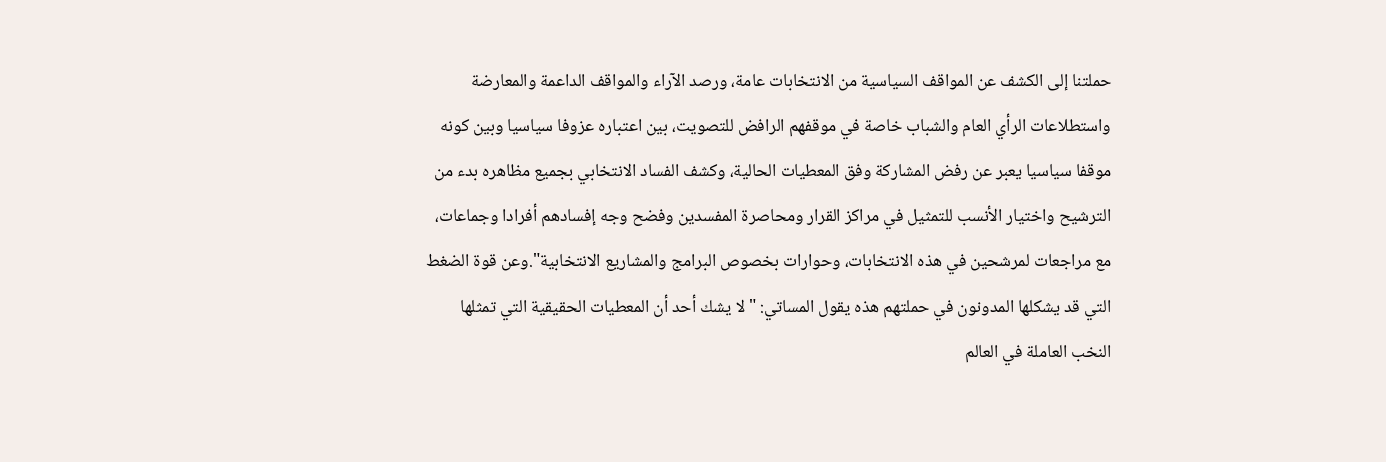حملتنا إلى الكشف عن المواقف السياسية من الانتخابات عامة، ورصد الآراء والمواقف الداعمة والمعارضة واستطلاعات الرأي العام والشباب خاصة في موقفهم الرافض للتصويت، بين اعتباره عزوفا سياسيا وبين كونه موقفا سياسيا يعبر عن رفض المشاركة وفق المعطيات الحالية، وكشف الفساد الانتخابي بجميع مظاهره بدء من الترشيح واختيار الأنسب للتمثيل في مراكز القرار ومحاصرة المفسدين وفضح وجه إفسادهم أفرادا وجماعات، مع مراجعات لمرشحين في هذه الانتخابات، وحوارات بخصوص البرامج والمشاريع الانتخابية".وعن قوة الضغط التي قد يشكلها المدونون في حملتهم هذه يقول المساتي: "لا يشك أحد أن المعطيات الحقيقية التي تمثلها النخب العاملة في العالم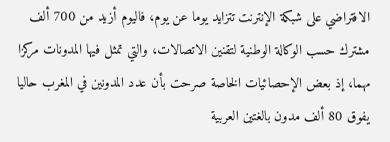الافتراضي على شبكة الإنترنت تتزايد يوما عن يوم، فاليوم أزيد من 700 ألف مشترك حسب الوكالة الوطنية لتقنين الاتصالات، والتي تمثل فيها المدونات مركزا مهما، إذ بعض الإحصائيات الخاصة صرحت بأن عدد المدونين في المغرب حاليا يفوق 80 ألف مدون بالغتين العربية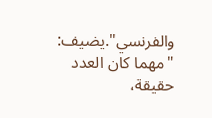والفرنسي".يضيف: "مهما كان العدد حقيقة،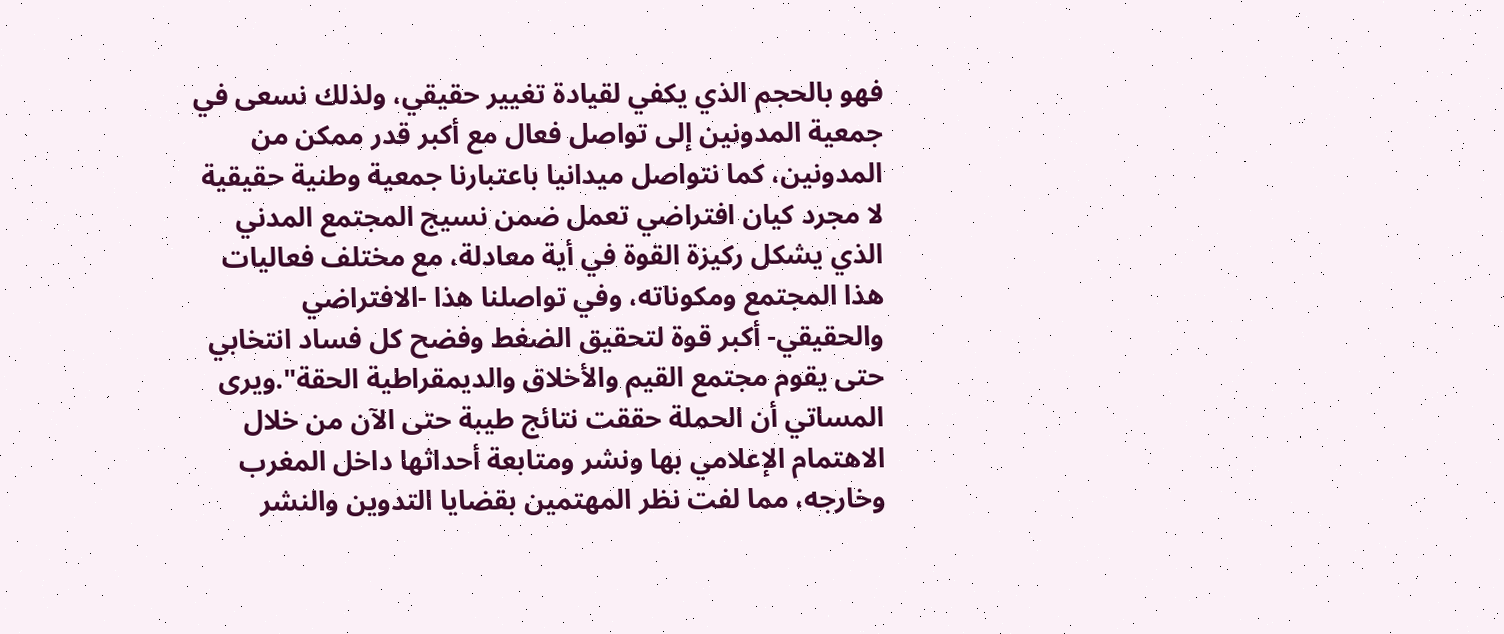فهو بالحجم الذي يكفي لقيادة تغيير حقيقي، ولذلك نسعى في جمعية المدونين إلى تواصل فعال مع أكبر قدر ممكن من المدونين، كما نتواصل ميدانيا باعتبارنا جمعية وطنية حقيقية لا مجرد كيان افتراضي تعمل ضمن نسيج المجتمع المدني الذي يشكل ركيزة القوة في أية معادلة، مع مختلف فعاليات هذا المجتمع ومكوناته، وفي تواصلنا هذا -الافتراضي والحقيقي- أكبر قوة لتحقيق الضغط وفضح كل فساد انتخابي حتى يقوم مجتمع القيم والأخلاق والديمقراطية الحقة".ويرى المساتي أن الحملة حققت نتائج طيبة حتى الآن من خلال الاهتمام الإعلامي بها ونشر ومتابعة أحداثها داخل المغرب وخارجه، مما لفت نظر المهتمين بقضايا التدوين والنشر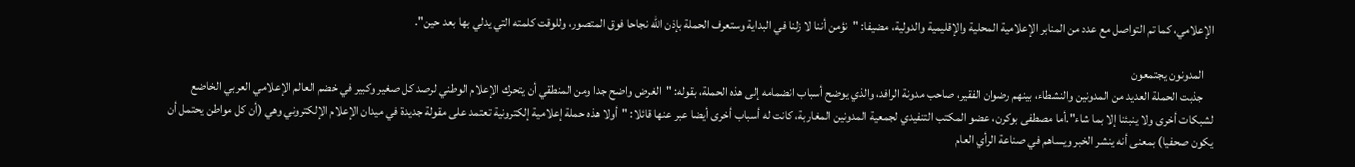الإعلامي، كما تم التواصل مع عدد من المنابر الإعلامية المحلية والإقليمية والدولية، مضيفا: "نؤمن أننا لا زلنا في البداية وستعرف الحملة بإذن الله نجاحا فوق المتصور، وللوقت كلمته التي يدلي بها بعد حين".

    المدونون يجتمعون
    جذبت الحملة العديد من المدونين والنشطاء، بينهم رضوان الفقير، صاحب مدونة الرافد، والذي يوضح أسباب انضمامه إلى هذه الحملة، بقوله: "الغرض واضح جدا ومن المنطقي أن يتحرك الإعلام الوطني لرصد كل صغير وكبير في خضم العالم الإعلامي العربي الخاضع لشبكات أخرى ولا ينبئنا إلا بما شاء".أما مصطفى بوكرن، عضو المكتب التنفيدي لجمعية المدونين المغاربة، كانت له أسباب أخرى أيضا عبر عنها قائلا: "أولا هذه حملة إعلامية إلكترونية تعتمد على مقولة جديدة في ميدان الإعلام الإلكتروني وهي (أن كل مواطن يحتمل أن يكون صحفيا) بمعنى أنه ينشر الخبر ويساهم في صناعة الرأي العام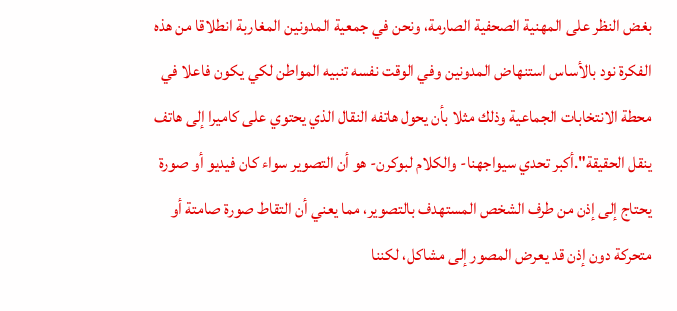بغض النظر على المهنية الصحفية الصارمة، ونحن في جمعية المدونين المغاربة انطلاقا من هذه الفكرة نود بالأساس استنهاض المدونين وفي الوقت نفسه تنبيه المواطن لكي يكون فاعلا في محطة الانتخابات الجماعية وذلك مثلا بأن يحول هاتفه النقال الذي يحتوي على كاميرا إلى هاتف ينقل الحقيقة".أكبر تحدي سيواجهنا- والكلام لبوكرن- هو أن التصوير سواء كان فيديو أو صورة يحتاج إلى إذن من طرف الشخص المستهدف بالتصوير، مما يعني أن التقاط صورة صامتة أو متحركة دون إذن قد يعرض المصور إلى مشاكل، لكننا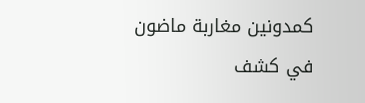كمدونين مغاربة ماضون في كشف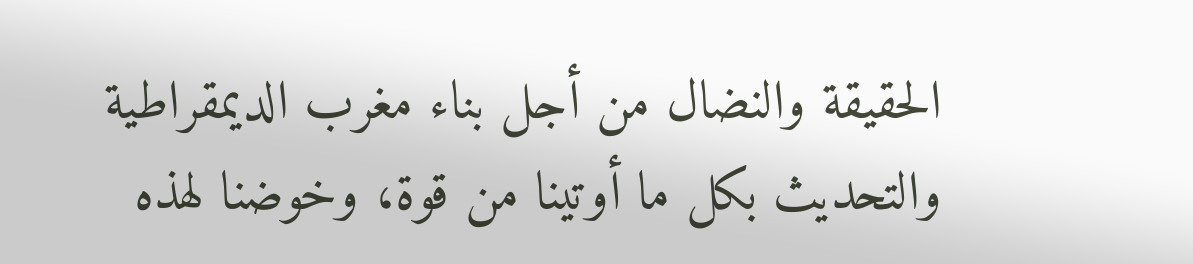الحقيقة والنضال من أجل بناء مغرب الديمقراطية والتحديث بكل ما أوتينا من قوة، وخوضنا لهذه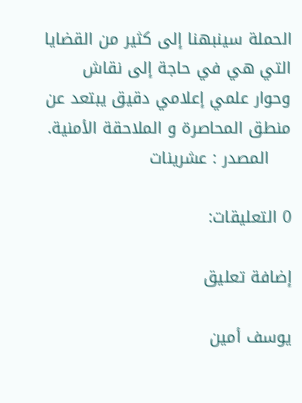الحملة سينبهنا إلى كثير من القضايا التي هي في حاجة إلى نقاش وحوار علمي إعلامي دقيق يبتعد عن منطق المحاصرة و الملاحقة الأمنية.
    المصدر : عشرينات

0 التعليقات:

إضافة تعليق

يوسف أمين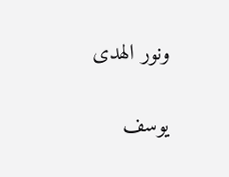ونور الهدى

يوسف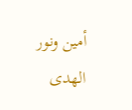أمين ونور الهدى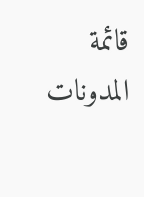قائمة المدونات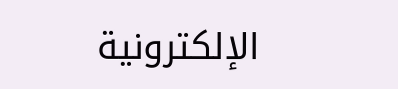الإلكترونية